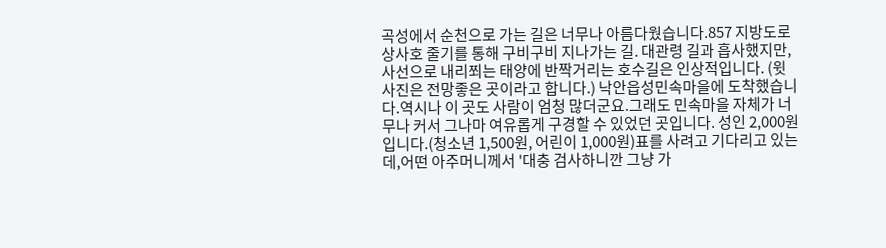곡성에서 순천으로 가는 길은 너무나 아름다웠습니다.857 지방도로상사호 줄기를 통해 구비구비 지나가는 길. 대관령 길과 흡사했지만, 사선으로 내리쬐는 태양에 반짝거리는 호수길은 인상적입니다. (윗 사진은 전망좋은 곳이라고 합니다.) 낙안읍성민속마을에 도착했습니다.역시나 이 곳도 사람이 엄청 많더군요.그래도 민속마을 자체가 너무나 커서 그나마 여유롭게 구경할 수 있었던 곳입니다. 성인 2,000원입니다.(청소년 1,500원, 어린이 1,000원)표를 사려고 기다리고 있는데,어떤 아주머니께서 '대충 검사하니깐 그냥 가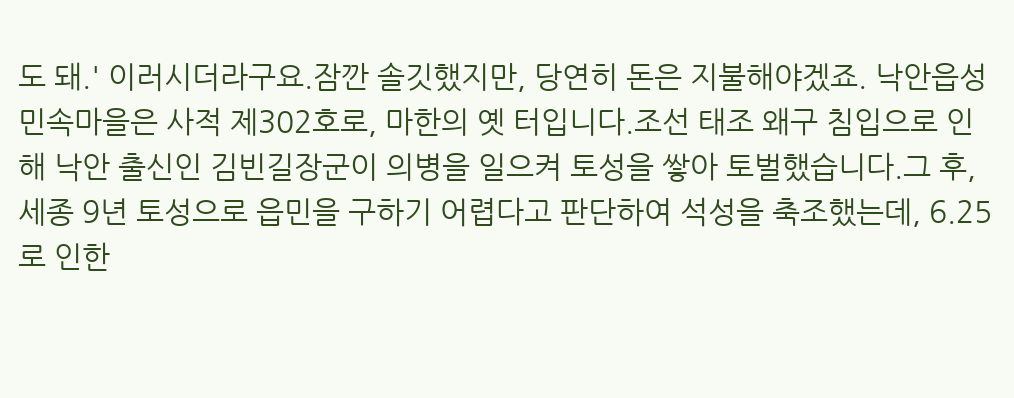도 돼.' 이러시더라구요.잠깐 솔깃했지만, 당연히 돈은 지불해야겠죠. 낙안읍성민속마을은 사적 제302호로, 마한의 옛 터입니다.조선 태조 왜구 침입으로 인해 낙안 출신인 김빈길장군이 의병을 일으켜 토성을 쌓아 토벌했습니다.그 후, 세종 9년 토성으로 읍민을 구하기 어렵다고 판단하여 석성을 축조했는데, 6.25로 인한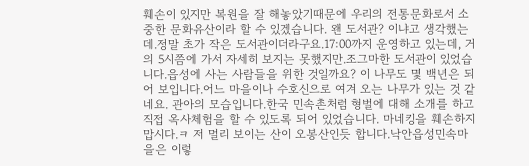훼손이 있지만 복원을 잘 해놓았기때문에 우리의 전통문화로서 소중한 문화유산이라 할 수 있겠습니다. 왠 도서관? 이냐고 생각했는데.정말 초가 작은 도서관이더라구요.17:00까지 운영하고 있는데, 거의 5시쯤에 가서 자세히 보지는 못했지만.조그마한 도서관이 있었습니다.읍성에 사는 사람들을 위한 것일까요? 이 나무도 몇 백년은 되어 보입니다.어느 마을이나 수호신으로 여겨 오는 나무가 있는 것 같네요. 관아의 모습입니다.한국 민속촌처럼 형벌에 대해 소개를 하고 직접 옥사체험을 할 수 있도록 되어 있었습니다. 마네킹을 훼손하지 맙시다.ㅋ 저 멀리 보이는 산이 오봉산인듯 합니다.낙안읍성민속마을은 이렇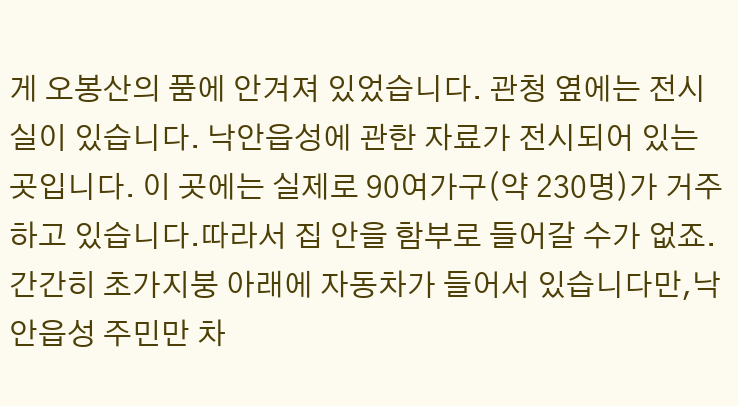게 오봉산의 품에 안겨져 있었습니다. 관청 옆에는 전시실이 있습니다. 낙안읍성에 관한 자료가 전시되어 있는 곳입니다. 이 곳에는 실제로 90여가구(약 230명)가 거주하고 있습니다.따라서 집 안을 함부로 들어갈 수가 없죠.간간히 초가지붕 아래에 자동차가 들어서 있습니다만,낙안읍성 주민만 차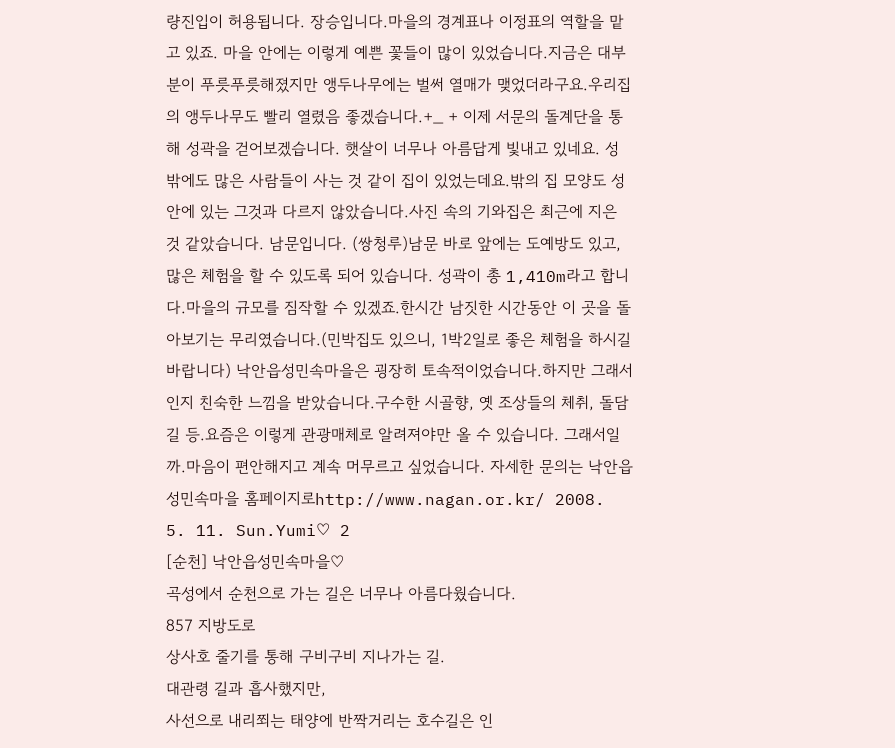량진입이 허용됩니다. 장승입니다.마을의 경계표나 이정표의 역할을 맡고 있죠. 마을 안에는 이렇게 예쁜 꽃들이 많이 있었습니다.지금은 대부분이 푸릇푸릇해졌지만 앵두나무에는 벌써 열매가 맺었더라구요.우리집의 앵두나무도 빨리 열렸음 좋겠습니다.+_ + 이제 서문의 돌계단을 통해 성곽을 걷어보겠습니다. 햇살이 너무나 아름답게 빛내고 있네요. 성 밖에도 많은 사람들이 사는 것 같이 집이 있었는데요.밖의 집 모양도 성 안에 있는 그것과 다르지 않았습니다.사진 속의 기와집은 최근에 지은 것 같았습니다. 남문입니다. (쌍청루)남문 바로 앞에는 도예방도 있고, 많은 체험을 할 수 있도록 되어 있습니다. 성곽이 총 1,410m라고 합니다.마을의 규모를 짐작할 수 있겠죠.한시간 남짓한 시간동안 이 곳을 돌아보기는 무리였습니다.(민박집도 있으니, 1박2일로 좋은 체험을 하시길 바랍니다) 낙안읍성민속마을은 굉장히 토속적이었습니다.하지만 그래서인지 친숙한 느낌을 받았습니다.구수한 시골향, 옛 조상들의 체취, 돌담길 등.요즘은 이렇게 관광매체로 알려져야만 올 수 있습니다. 그래서일까.마음이 편안해지고 계속 머무르고 싶었습니다. 자세한 문의는 낙안읍성민속마을 홈페이지로http://www.nagan.or.kr/ 2008. 5. 11. Sun.Yumi♡ 2
[순천] 낙안읍성민속마을♡
곡성에서 순천으로 가는 길은 너무나 아름다웠습니다.
857 지방도로
상사호 줄기를 통해 구비구비 지나가는 길.
대관령 길과 흡사했지만,
사선으로 내리쬐는 태양에 반짝거리는 호수길은 인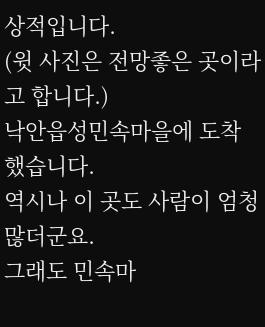상적입니다.
(윗 사진은 전망좋은 곳이라고 합니다.)
낙안읍성민속마을에 도착했습니다.
역시나 이 곳도 사람이 엄청 많더군요.
그래도 민속마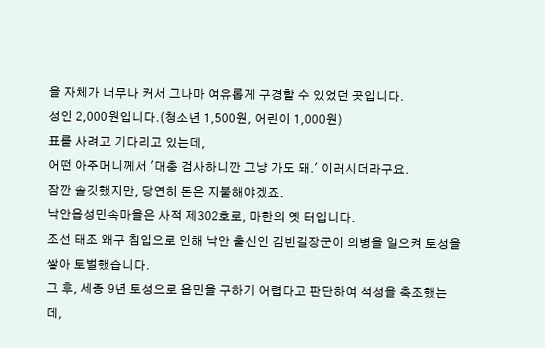을 자체가 너무나 커서 그나마 여유롭게 구경할 수 있었던 곳입니다.
성인 2,000원입니다.(청소년 1,500원, 어린이 1,000원)
표를 사려고 기다리고 있는데,
어떤 아주머니께서 '대충 검사하니깐 그냥 가도 돼.' 이러시더라구요.
잠깐 솔깃했지만, 당연히 돈은 지불해야겠죠.
낙안읍성민속마을은 사적 제302호로, 마한의 옛 터입니다.
조선 태조 왜구 침입으로 인해 낙안 출신인 김빈길장군이 의병을 일으켜 토성을 쌓아 토벌했습니다.
그 후, 세종 9년 토성으로 읍민을 구하기 어렵다고 판단하여 석성을 축조했는데,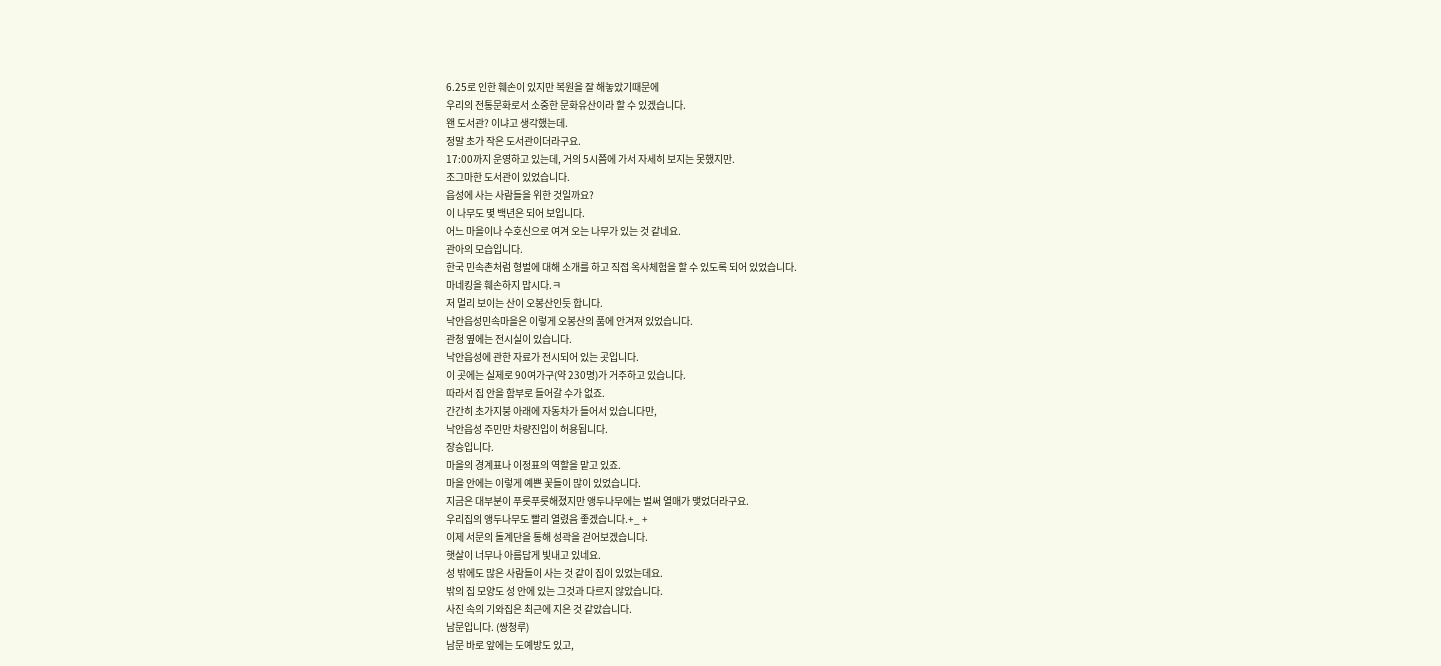6.25로 인한 훼손이 있지만 복원을 잘 해놓았기때문에
우리의 전통문화로서 소중한 문화유산이라 할 수 있겠습니다.
왠 도서관? 이냐고 생각했는데.
정말 초가 작은 도서관이더라구요.
17:00까지 운영하고 있는데, 거의 5시쯤에 가서 자세히 보지는 못했지만.
조그마한 도서관이 있었습니다.
읍성에 사는 사람들을 위한 것일까요?
이 나무도 몇 백년은 되어 보입니다.
어느 마을이나 수호신으로 여겨 오는 나무가 있는 것 같네요.
관아의 모습입니다.
한국 민속촌처럼 형벌에 대해 소개를 하고 직접 옥사체험을 할 수 있도록 되어 있었습니다.
마네킹을 훼손하지 맙시다.ㅋ
저 멀리 보이는 산이 오봉산인듯 합니다.
낙안읍성민속마을은 이렇게 오봉산의 품에 안겨져 있었습니다.
관청 옆에는 전시실이 있습니다.
낙안읍성에 관한 자료가 전시되어 있는 곳입니다.
이 곳에는 실제로 90여가구(약 230명)가 거주하고 있습니다.
따라서 집 안을 함부로 들어갈 수가 없죠.
간간히 초가지붕 아래에 자동차가 들어서 있습니다만,
낙안읍성 주민만 차량진입이 허용됩니다.
장승입니다.
마을의 경계표나 이정표의 역할을 맡고 있죠.
마을 안에는 이렇게 예쁜 꽃들이 많이 있었습니다.
지금은 대부분이 푸릇푸릇해졌지만 앵두나무에는 벌써 열매가 맺었더라구요.
우리집의 앵두나무도 빨리 열렸음 좋겠습니다.+_ +
이제 서문의 돌계단을 통해 성곽을 걷어보겠습니다.
햇살이 너무나 아름답게 빛내고 있네요.
성 밖에도 많은 사람들이 사는 것 같이 집이 있었는데요.
밖의 집 모양도 성 안에 있는 그것과 다르지 않았습니다.
사진 속의 기와집은 최근에 지은 것 같았습니다.
남문입니다. (쌍청루)
남문 바로 앞에는 도예방도 있고,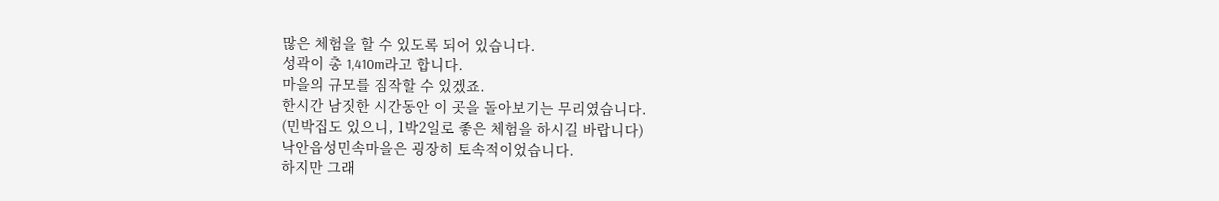많은 체험을 할 수 있도록 되어 있습니다.
성곽이 총 1,410m라고 합니다.
마을의 규모를 짐작할 수 있겠죠.
한시간 남짓한 시간동안 이 곳을 돌아보기는 무리였습니다.
(민박집도 있으니, 1박2일로 좋은 체험을 하시길 바랍니다)
낙안읍성민속마을은 굉장히 토속적이었습니다.
하지만 그래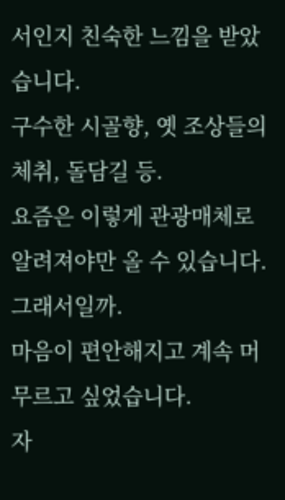서인지 친숙한 느낌을 받았습니다.
구수한 시골향, 옛 조상들의 체취, 돌담길 등.
요즘은 이렇게 관광매체로 알려져야만 올 수 있습니다.
그래서일까.
마음이 편안해지고 계속 머무르고 싶었습니다.
자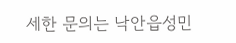세한 문의는 낙안읍성민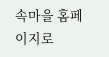속마을 홈페이지로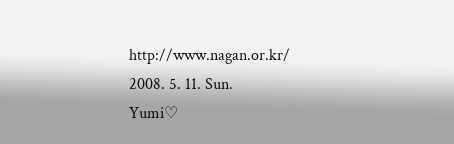http://www.nagan.or.kr/
2008. 5. 11. Sun.
Yumi♡